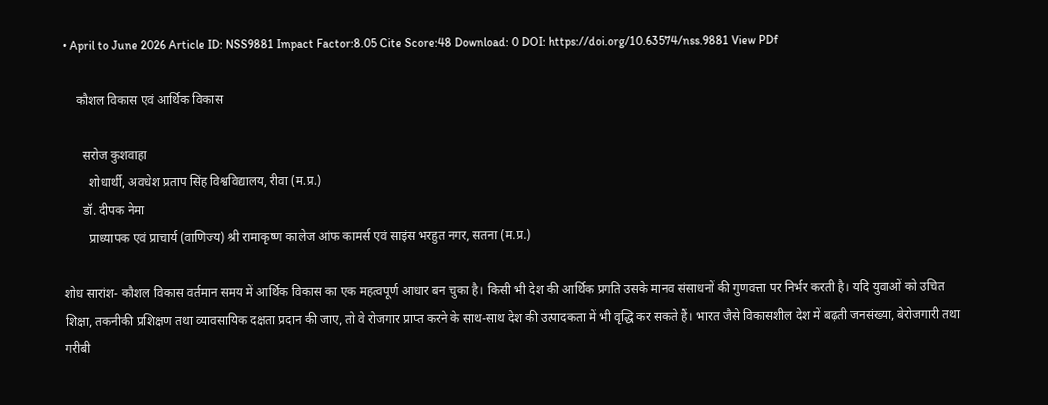• April to June 2026 Article ID: NSS9881 Impact Factor:8.05 Cite Score:48 Download: 0 DOI: https://doi.org/10.63574/nss.9881 View PDf

    कौशल विकास एवं आर्थिक विकास

      सरोज कुशवाहा
        शोधार्थी, अवधेश प्रताप सिंह विश्वविद्यालय, रीवा (म.प्र.)
      डॉ. दीपक नेमा
        प्राध्यापक एवं प्राचार्य (वाणिज्य) श्री रामाकृष्ण कालेज आंफ कामर्स एवं साइंस भरहुत नगर, सतना (म.प्र.)

शोध सारांश- कौशल विकास वर्तमान समय में आर्थिक विकास का एक महत्वपूर्ण आधार बन चुका है। किसी भी देश की आर्थिक प्रगति उसके मानव संसाधनों की गुणवत्ता पर निर्भर करती है। यदि युवाओं को उचित शिक्षा, तकनीकी प्रशिक्षण तथा व्यावसायिक दक्षता प्रदान की जाए, तो वे रोजगार प्राप्त करने के साथ-साथ देश की उत्पादकता में भी वृद्धि कर सकते हैं। भारत जैसे विकासशील देश में बढ़ती जनसंख्या, बेरोजगारी तथा गरीबी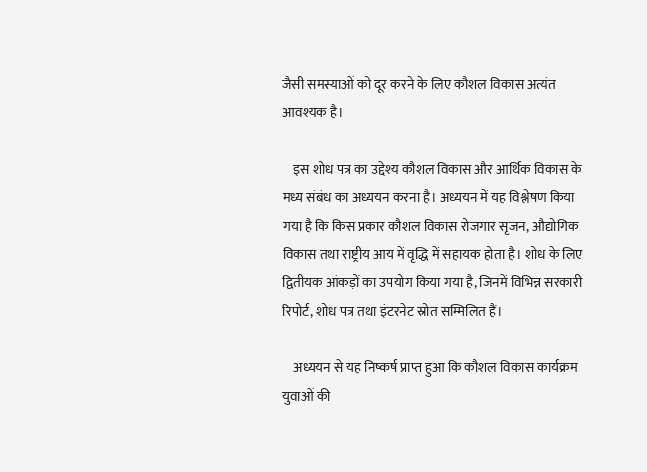जैसी समस्याओं को दूर करने के लिए कौशल विकास अत्यंत आवश्यक है।

    इस शोध पत्र का उद्देश्य कौशल विकास और आर्थिक विकास के मध्य संबंध का अध्ययन करना है। अध्ययन में यह विश्लेषण किया गया है कि किस प्रकार कौशल विकास रोजगार सृजन, औद्योगिक विकास तथा राष्ट्रीय आय में वृद्धि में सहायक होता है। शोध के लिए द्वितीयक आंकड़ों का उपयोग किया गया है, जिनमें विभिन्न सरकारी रिपोर्ट, शोध पत्र तथा इंटरनेट स्रोत सम्मिलित हैं।

    अध्ययन से यह निष्कर्ष प्राप्त हुआ कि कौशल विकास कार्यक्रम युवाओं की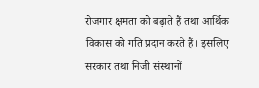रोजगार क्षमता को बढ़ाते हैं तथा आर्थिक विकास को गति प्रदान करते हैं। इसलिए सरकार तथा निजी संस्थानों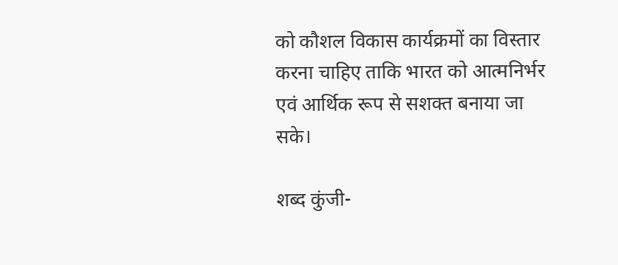को कौशल विकास कार्यक्रमों का विस्तार करना चाहिए ताकि भारत को आत्मनिर्भर एवं आर्थिक रूप से सशक्त बनाया जा सके।

शब्द कुंजी-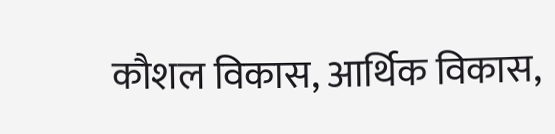कौशल विकास, आर्थिक विकास,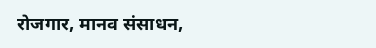रोजगार, मानव संसाधन,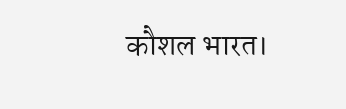कौशल भारत।